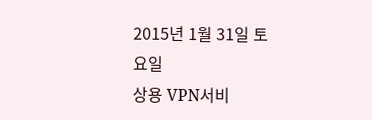2015년 1월 31일 토요일
상용 VPN서비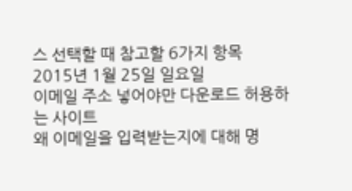스 선택할 때 참고할 6가지 항목
2015년 1월 25일 일요일
이메일 주소 넣어야만 다운로드 허용하는 사이트
왜 이메일을 입력받는지에 대해 명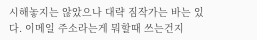시해놓지는 않았으나 대략 짐작가는 바는 있다. 이메일 주소라는게 뭐할때 쓰는건지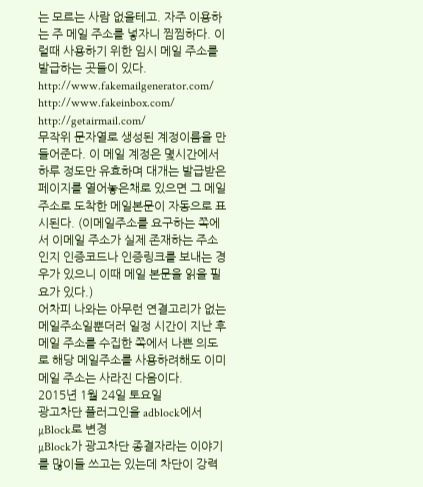는 모르는 사람 없을테고. 자주 이용하는 주 메일 주소를 넣자니 찜찜하다. 이럴때 사용하기 위한 임시 메일 주소를 발급하는 곳들이 있다.
http://www.fakemailgenerator.com/
http://www.fakeinbox.com/
http://getairmail.com/
무작위 문자열로 생성된 계정이름을 만들어준다. 이 메일 계정은 몇시간에서 하루 정도만 유효하며 대개는 발급받은 페이지를 열어놓은채로 있으면 그 메일 주소로 도착한 메일본문이 자동으로 표시된다. (이메일주소를 요구하는 쪽에서 이메일 주소가 실제 존재하는 주소인지 인증코드나 인증링크를 보내는 경우가 있으니 이때 메일 본문을 읽을 필요가 있다.)
어차피 나와는 아무런 연결고리가 없는 메일주소일뿐더러 일정 시간이 지난 후 메일 주소를 수집한 쪽에서 나쁜 의도로 해당 메일주소를 사용하려해도 이미 메일 주소는 사라진 다음이다.
2015년 1월 24일 토요일
광고차단 플러그인을 adblock에서 µBlock로 변경
µBlock가 광고차단 종결자라는 이야기를 많이들 쓰고는 있는데 차단이 강력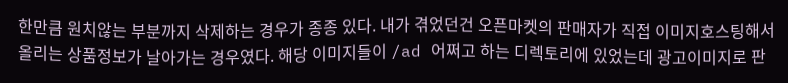한만큼 원치않는 부분까지 삭제하는 경우가 종종 있다. 내가 겪었던건 오픈마켓의 판매자가 직접 이미지호스팅해서 올리는 상품정보가 날아가는 경우였다. 해당 이미지들이 /ad 어쩌고 하는 디렉토리에 있었는데 광고이미지로 판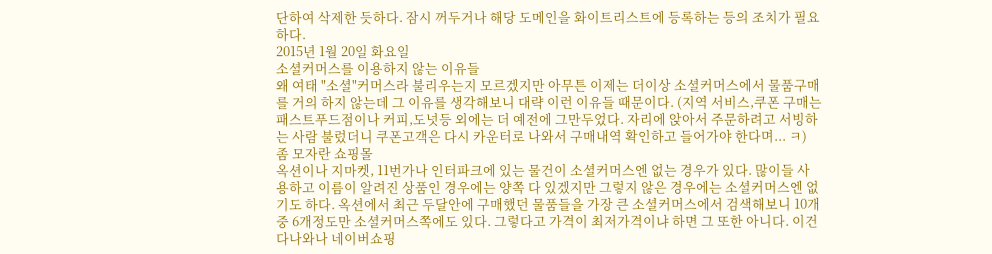단하여 삭제한 듯하다. 잠시 꺼두거나 해당 도메인을 화이트리스트에 등록하는 등의 조치가 필요하다.
2015년 1월 20일 화요일
소셜커머스를 이용하지 않는 이유들
왜 여태 "소셜"커머스라 불리우는지 모르겠지만 아무튼 이제는 더이상 소셜커머스에서 물품구매를 거의 하지 않는데 그 이유를 생각해보니 대략 이런 이유들 때문이다. (지역 서비스,쿠폰 구매는 패스트푸드점이나 커피,도넛등 외에는 더 예전에 그만두었다. 자리에 앉아서 주문하려고 서빙하는 사람 불렀더니 쿠폰고객은 다시 카운터로 나와서 구매내역 확인하고 들어가야 한다며... ㅋ)
좀 모자란 쇼핑몰
옥션이나 지마켓, 11번가나 인터파크에 있는 물건이 소셜커머스엔 없는 경우가 있다. 많이들 사용하고 이름이 알려진 상품인 경우에는 양쪽 다 있겠지만 그렇지 않은 경우에는 소셜커머스엔 없기도 하다. 옥션에서 최근 두달안에 구매했던 물품들을 가장 큰 소셜커머스에서 검색해보니 10개중 6개정도만 소셜커머스쪽에도 있다. 그렇다고 가격이 최저가격이냐 하면 그 또한 아니다. 이건 다나와나 네이버쇼핑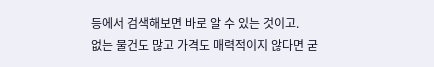등에서 검색해보면 바로 알 수 있는 것이고.
없는 물건도 많고 가격도 매력적이지 않다면 굳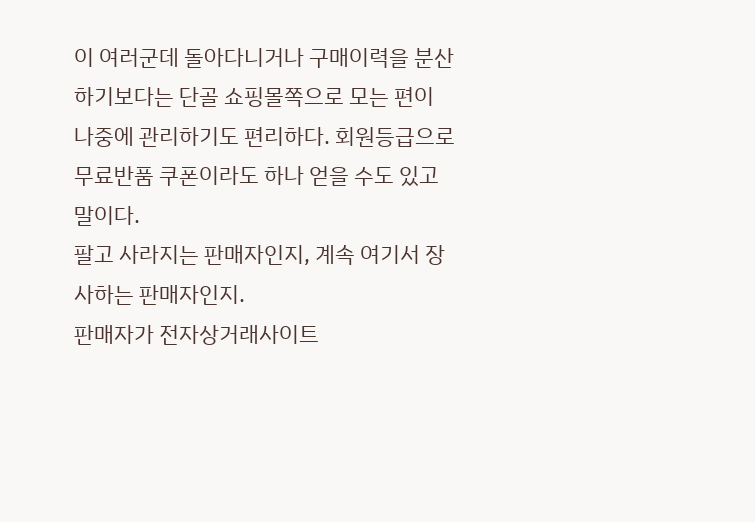이 여러군데 돌아다니거나 구매이력을 분산하기보다는 단골 쇼핑몰쪽으로 모는 편이 나중에 관리하기도 편리하다. 회원등급으로 무료반품 쿠폰이라도 하나 얻을 수도 있고 말이다.
팔고 사라지는 판매자인지, 계속 여기서 장사하는 판매자인지.
판매자가 전자상거래사이트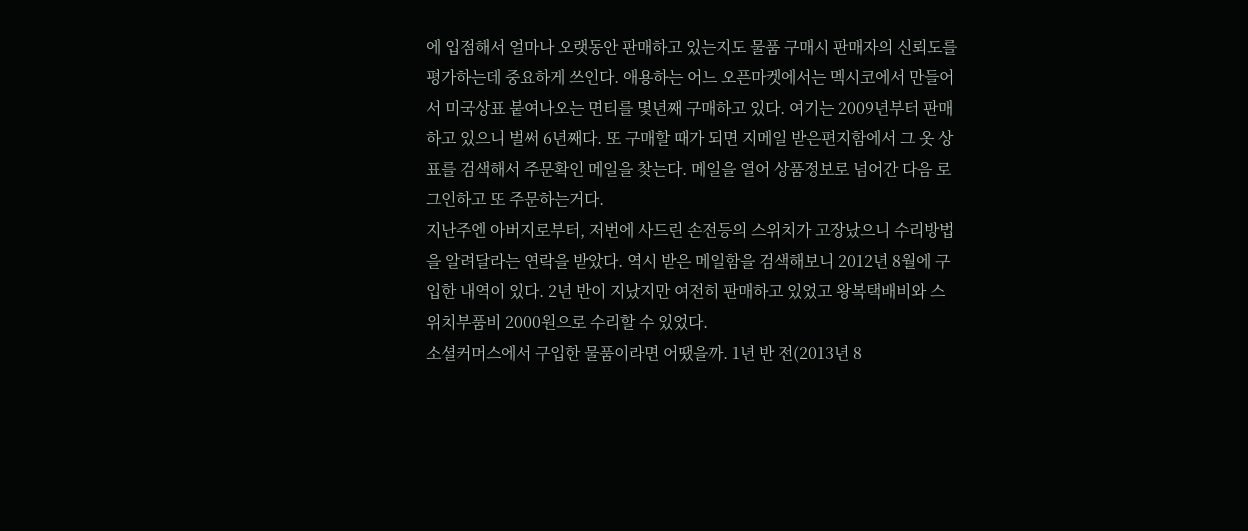에 입점해서 얼마나 오랫동안 판매하고 있는지도 물품 구매시 판매자의 신뢰도를 평가하는데 중요하게 쓰인다. 애용하는 어느 오픈마켓에서는 멕시코에서 만들어서 미국상표 붙여나오는 면티를 몇년째 구매하고 있다. 여기는 2009년부터 판매하고 있으니 벌써 6년째다. 또 구매할 때가 되면 지메일 받은편지함에서 그 옷 상표를 검색해서 주문확인 메일을 찾는다. 메일을 열어 상품정보로 넘어간 다음 로그인하고 또 주문하는거다.
지난주엔 아버지로부터, 저번에 사드린 손전등의 스위치가 고장났으니 수리방법을 알려달라는 연락을 받았다. 역시 받은 메일함을 검색해보니 2012년 8월에 구입한 내역이 있다. 2년 반이 지났지만 여전히 판매하고 있었고 왕복택배비와 스위치부품비 2000원으로 수리할 수 있었다.
소셜커머스에서 구입한 물품이라면 어땠을까. 1년 반 전(2013년 8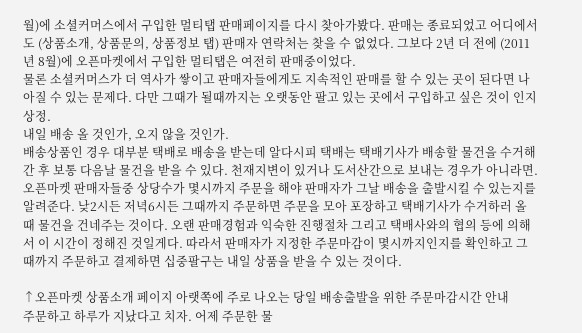월)에 소셜커머스에서 구입한 멀티탭 판매페이지를 다시 찾아가봤다. 판매는 종료되었고 어디에서도 (상품소개, 상품문의, 상품정보 탭) 판매자 연락처는 찾을 수 없었다. 그보다 2년 더 전에 (2011년 8월)에 오픈마켓에서 구입한 멀티탭은 여전히 판매중이었다.
물론 소셜커머스가 더 역사가 쌓이고 판매자들에게도 지속적인 판매를 할 수 있는 곳이 된다면 나아질 수 있는 문제다. 다만 그때가 될때까지는 오랫동안 팔고 있는 곳에서 구입하고 싶은 것이 인지상정.
내일 배송 올 것인가, 오지 않을 것인가.
배송상품인 경우 대부분 택배로 배송을 받는데 알다시피 택배는 택배기사가 배송할 물건을 수거해간 후 보통 다음날 물건을 받을 수 있다. 천재지변이 있거나 도서산간으로 보내는 경우가 아니라면. 오픈마켓 판매자들중 상당수가 몇시까지 주문을 해야 판매자가 그날 배송을 출발시킬 수 있는지를 알려준다. 낮2시든 저녁6시든 그때까지 주문하면 주문을 모아 포장하고 택배기사가 수거하러 올 때 물건을 건네주는 것이다. 오랜 판매경험과 익숙한 진행절차 그리고 택배사와의 협의 등에 의해서 이 시간이 정해진 것일게다. 따라서 판매자가 지정한 주문마감이 몇시까지인지를 확인하고 그때까지 주문하고 결제하면 십중팔구는 내일 상품을 받을 수 있는 것이다.

↑오픈마켓 상품소개 페이지 아랫쪽에 주로 나오는 당일 배송출발을 위한 주문마감시간 안내
주문하고 하루가 지났다고 치자. 어제 주문한 물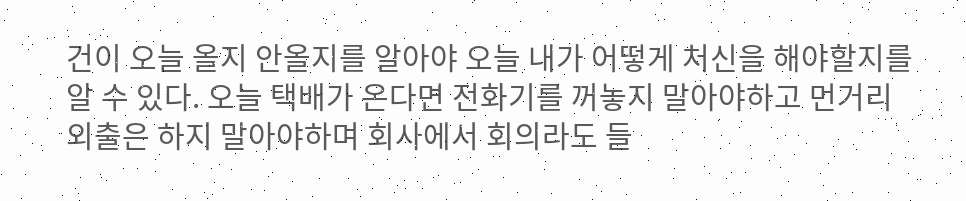건이 오늘 올지 안올지를 알아야 오늘 내가 어떻게 처신을 해야할지를 알 수 있다. 오늘 택배가 온다면 전화기를 꺼놓지 말아야하고 먼거리 외출은 하지 말아야하며 회사에서 회의라도 들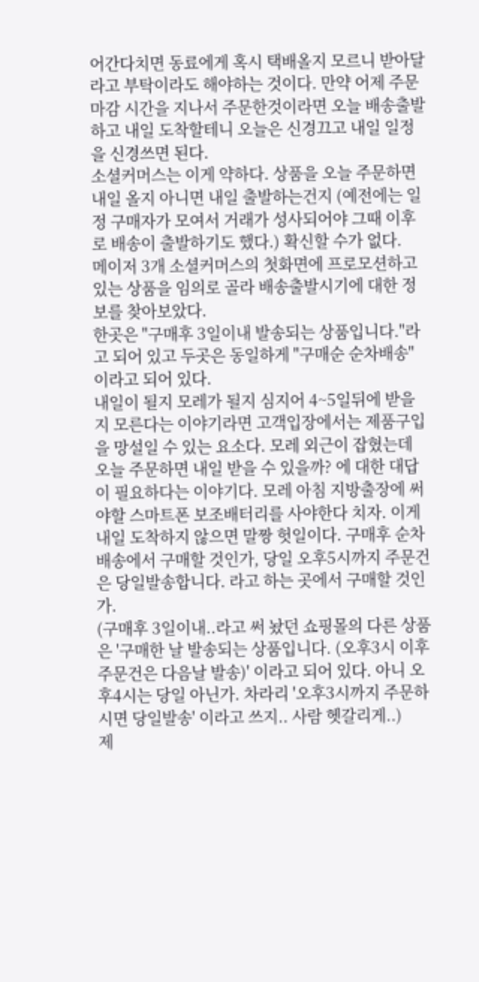어간다치면 동료에게 혹시 택배올지 모르니 받아달라고 부탁이라도 해야하는 것이다. 만약 어제 주문마감 시간을 지나서 주문한것이라면 오늘 배송출발하고 내일 도착할테니 오늘은 신경끄고 내일 일정을 신경쓰면 된다.
소셜커머스는 이게 약하다. 상품을 오늘 주문하면 내일 올지 아니면 내일 출발하는건지 (예전에는 일정 구매자가 모여서 거래가 성사되어야 그때 이후로 배송이 출발하기도 했다.) 확신할 수가 없다.
메이저 3개 소셜커머스의 첫화면에 프로모션하고 있는 상품을 임의로 골라 배송출발시기에 대한 정보를 찾아보았다.
한곳은 "구매후 3일이내 발송되는 상품입니다."라고 되어 있고 두곳은 동일하게 "구매순 순차배송"이라고 되어 있다.
내일이 될지 모레가 될지 심지어 4~5일뒤에 받을지 모른다는 이야기라면 고객입장에서는 제품구입을 망설일 수 있는 요소다. 모레 외근이 잡혔는데 오늘 주문하면 내일 받을 수 있을까? 에 대한 대답이 필요하다는 이야기다. 모레 아침 지방출장에 써야할 스마트폰 보조배터리를 사야한다 치자. 이게 내일 도착하지 않으면 말짱 헛일이다. 구매후 순차배송에서 구매할 것인가, 당일 오후5시까지 주문건은 당일발송합니다. 라고 하는 곳에서 구매할 것인가.
(구매후 3일이내..라고 써 놨던 쇼핑몰의 다른 상품은 '구매한 날 발송되는 상품입니다. (오후3시 이후 주문건은 다음날 발송)' 이라고 되어 있다. 아니 오후4시는 당일 아닌가. 차라리 '오후3시까지 주문하시면 당일발송' 이라고 쓰지.. 사람 헷갈리게..)
제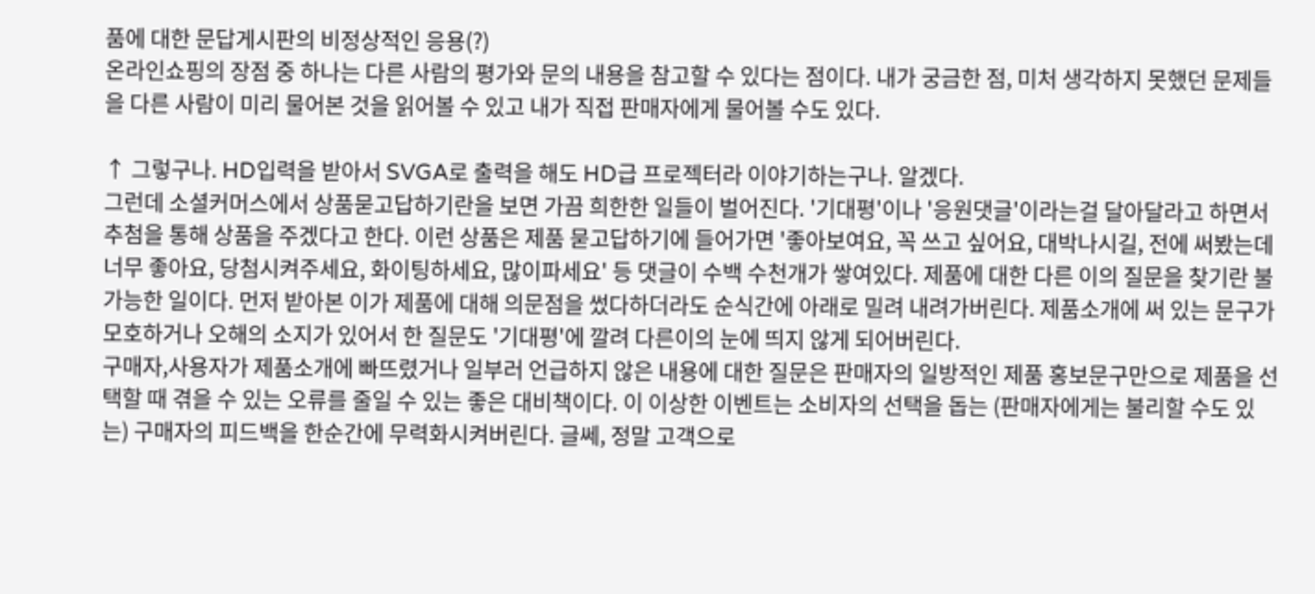품에 대한 문답게시판의 비정상적인 응용(?)
온라인쇼핑의 장점 중 하나는 다른 사람의 평가와 문의 내용을 참고할 수 있다는 점이다. 내가 궁금한 점, 미처 생각하지 못했던 문제들을 다른 사람이 미리 물어본 것을 읽어볼 수 있고 내가 직접 판매자에게 물어볼 수도 있다.

↑ 그렇구나. HD입력을 받아서 SVGA로 출력을 해도 HD급 프로젝터라 이야기하는구나. 알겠다.
그런데 소셜커머스에서 상품묻고답하기란을 보면 가끔 희한한 일들이 벌어진다. '기대평'이나 '응원댓글'이라는걸 달아달라고 하면서 추첨을 통해 상품을 주겠다고 한다. 이런 상품은 제품 묻고답하기에 들어가면 '좋아보여요, 꼭 쓰고 싶어요, 대박나시길, 전에 써봤는데 너무 좋아요, 당첨시켜주세요, 화이팅하세요, 많이파세요' 등 댓글이 수백 수천개가 쌓여있다. 제품에 대한 다른 이의 질문을 찾기란 불가능한 일이다. 먼저 받아본 이가 제품에 대해 의문점을 썼다하더라도 순식간에 아래로 밀려 내려가버린다. 제품소개에 써 있는 문구가 모호하거나 오해의 소지가 있어서 한 질문도 '기대평'에 깔려 다른이의 눈에 띄지 않게 되어버린다.
구매자,사용자가 제품소개에 빠뜨렸거나 일부러 언급하지 않은 내용에 대한 질문은 판매자의 일방적인 제품 홍보문구만으로 제품을 선택할 때 겪을 수 있는 오류를 줄일 수 있는 좋은 대비책이다. 이 이상한 이벤트는 소비자의 선택을 돕는 (판매자에게는 불리할 수도 있는) 구매자의 피드백을 한순간에 무력화시켜버린다. 글쎄, 정말 고객으로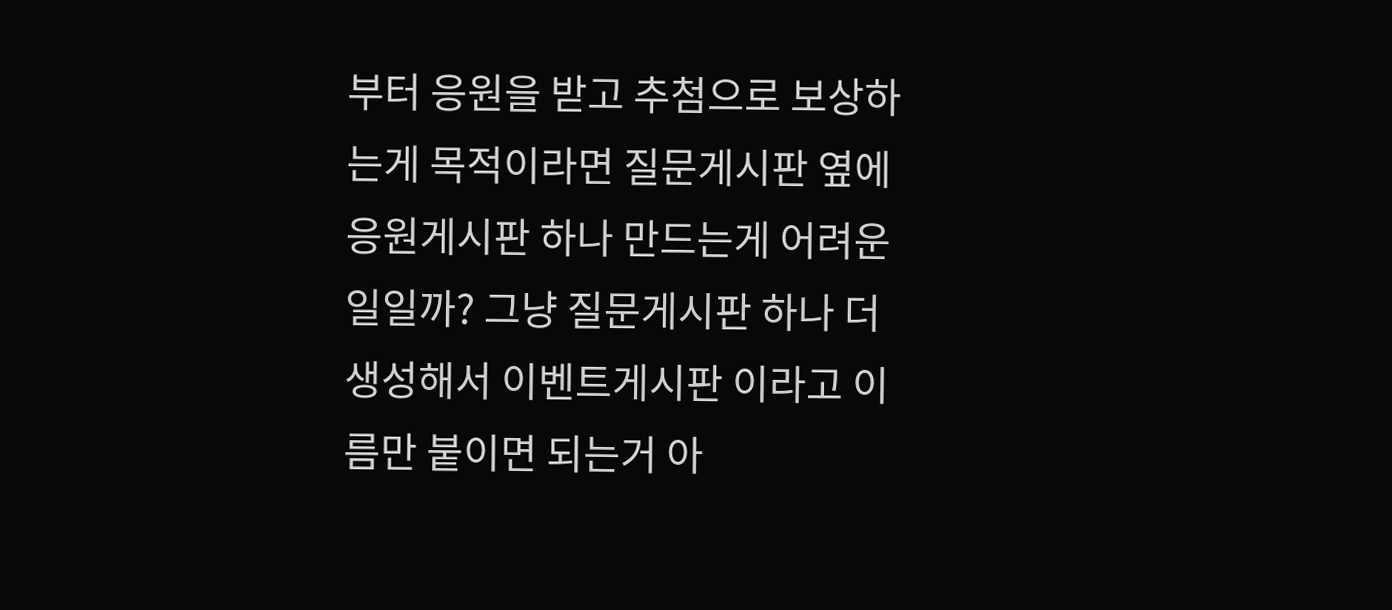부터 응원을 받고 추첨으로 보상하는게 목적이라면 질문게시판 옆에 응원게시판 하나 만드는게 어려운 일일까? 그냥 질문게시판 하나 더 생성해서 이벤트게시판 이라고 이름만 붙이면 되는거 아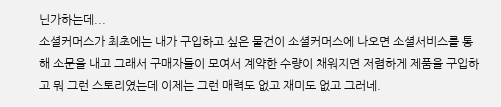닌가하는데...
소셜커머스가 최초에는 내가 구입하고 싶은 물건이 소셜커머스에 나오면 소셜서비스를 통해 소문을 내고 그래서 구매자들이 모여서 계약한 수량이 채워지면 저렴하게 제품을 구입하고 뭐 그런 스토리였는데 이제는 그런 매력도 없고 재미도 없고 그러네.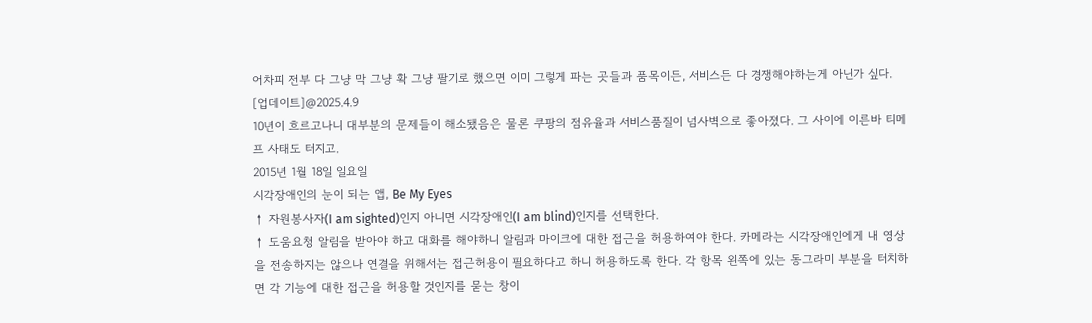어차피 전부 다 그냥 막 그냥 확 그냥 팔기로 했으면 이미 그렇게 파는 곳들과 품목이든, 서비스든 다 경쟁해야하는게 아닌가 싶다.
[업데이트]@2025.4.9
10년이 흐르고나니 대부분의 문제들이 해소됐음은 물론 쿠팡의 점유율과 서비스품질이 넘사벽으로 좋아졌다. 그 사이에 이른바 티메프 사태도 터지고.
2015년 1월 18일 일요일
시각장애인의 눈이 되는 앱, Be My Eyes
↑ 자원봉사자(I am sighted)인지 아니면 시각장애인(I am blind)인지를 선택한다.
↑ 도움요청 알림을 받아야 하고 대화를 해야하니 알림과 마이크에 대한 접근을 허용하여야 한다. 카메라는 시각장애인에게 내 영상을 전송하지는 않으나 연결을 위해서는 접근허용이 필요하다고 하니 허용하도록 한다. 각 항목 왼쪽에 있는 동그라미 부분을 터치하면 각 기능에 대한 접근을 허용할 것인지를 묻는 창이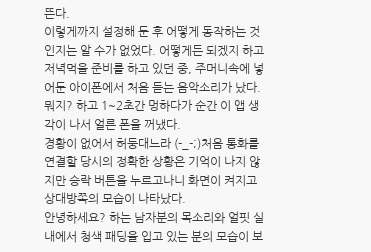뜬다.
이렇게까지 설정해 둔 후 어떻게 동작하는 것인지는 알 수가 없었다. 어떻게든 되겠지 하고 저녁먹을 준비를 하고 있던 중, 주머니속에 넣어둔 아이폰에서 처음 듣는 음악소리가 났다. 뭐지? 하고 1~2초간 멍하다가 순간 이 앱 생각이 나서 얼른 폰을 꺼냈다.
경황이 없어서 허둥대느라 (-_-;)처음 통화를 연결할 당시의 정확한 상황은 기억이 나지 않지만 승락 버튼을 누르고나니 화면이 켜지고 상대방쪽의 모습이 나타났다.
안녕하세요? 하는 남자분의 목소리와 얼핏 실내에서 청색 패딩을 입고 있는 분의 모습이 보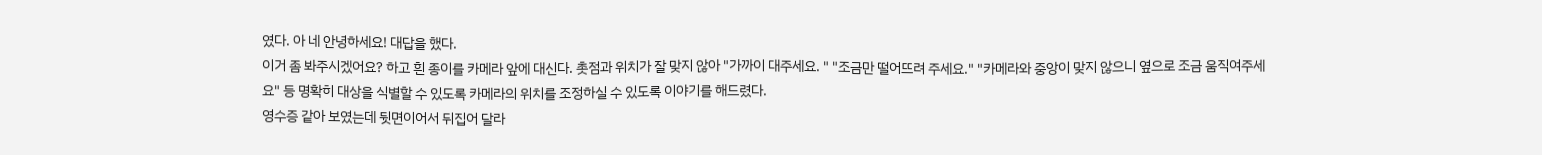였다. 아 네 안녕하세요! 대답을 했다.
이거 좀 봐주시겠어요? 하고 흰 종이를 카메라 앞에 대신다. 촛점과 위치가 잘 맞지 않아 "가까이 대주세요. " "조금만 떨어뜨려 주세요." "카메라와 중앙이 맞지 않으니 옆으로 조금 움직여주세요" 등 명확히 대상을 식별할 수 있도록 카메라의 위치를 조정하실 수 있도록 이야기를 해드렸다.
영수증 같아 보였는데 뒷면이어서 뒤집어 달라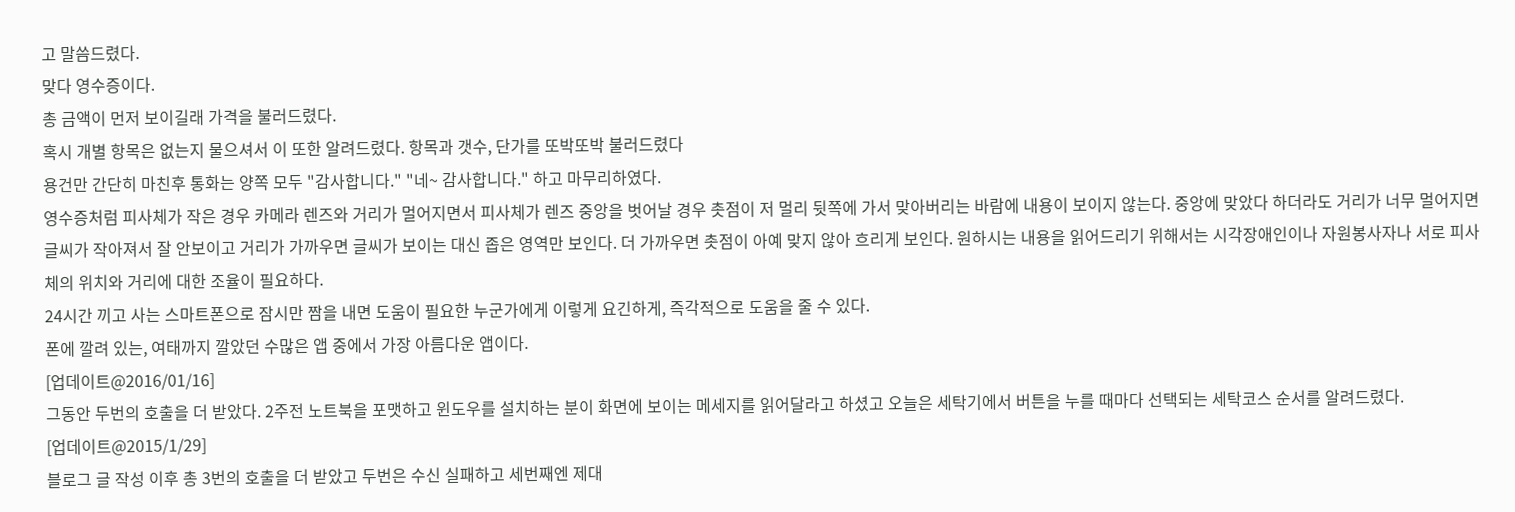고 말씀드렸다.
맞다 영수증이다.
총 금액이 먼저 보이길래 가격을 불러드렸다.
혹시 개별 항목은 없는지 물으셔서 이 또한 알려드렸다. 항목과 갯수, 단가를 또박또박 불러드렸다
용건만 간단히 마친후 통화는 양쪽 모두 "감사합니다." "네~ 감사합니다." 하고 마무리하였다.
영수증처럼 피사체가 작은 경우 카메라 렌즈와 거리가 멀어지면서 피사체가 렌즈 중앙을 벗어날 경우 촛점이 저 멀리 뒷쪽에 가서 맞아버리는 바람에 내용이 보이지 않는다. 중앙에 맞았다 하더라도 거리가 너무 멀어지면 글씨가 작아져서 잘 안보이고 거리가 가까우면 글씨가 보이는 대신 좁은 영역만 보인다. 더 가까우면 촛점이 아예 맞지 않아 흐리게 보인다. 원하시는 내용을 읽어드리기 위해서는 시각장애인이나 자원봉사자나 서로 피사체의 위치와 거리에 대한 조율이 필요하다.
24시간 끼고 사는 스마트폰으로 잠시만 짬을 내면 도움이 필요한 누군가에게 이렇게 요긴하게, 즉각적으로 도움을 줄 수 있다.
폰에 깔려 있는, 여태까지 깔았던 수많은 앱 중에서 가장 아름다운 앱이다.
[업데이트@2016/01/16]
그동안 두번의 호출을 더 받았다. 2주전 노트북을 포맷하고 윈도우를 설치하는 분이 화면에 보이는 메세지를 읽어달라고 하셨고 오늘은 세탁기에서 버튼을 누를 때마다 선택되는 세탁코스 순서를 알려드렸다.
[업데이트@2015/1/29]
블로그 글 작성 이후 총 3번의 호출을 더 받았고 두번은 수신 실패하고 세번째엔 제대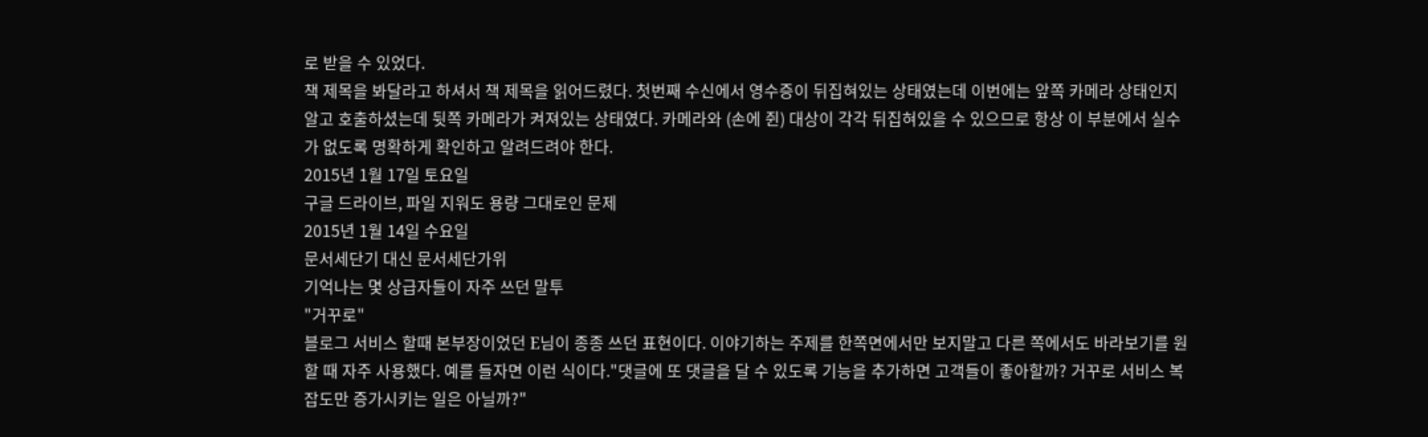로 받을 수 있었다.
책 제목을 봐달라고 하셔서 책 제목을 읽어드렸다. 첫번째 수신에서 영수증이 뒤집혀있는 상태였는데 이번에는 앞쪽 카메라 상태인지 알고 호출하셨는데 뒷쪽 카메라가 켜져있는 상태였다. 카메라와 (손에 쥔) 대상이 각각 뒤집혀있을 수 있으므로 항상 이 부분에서 실수가 없도록 명확하게 확인하고 알려드려야 한다.
2015년 1월 17일 토요일
구글 드라이브, 파일 지워도 용량 그대로인 문제
2015년 1월 14일 수요일
문서세단기 대신 문서세단가위
기억나는 몇 상급자들이 자주 쓰던 말투
"거꾸로"
블로그 서비스 할때 본부장이었던 E님이 종종 쓰던 표현이다. 이야기하는 주제를 한쪽면에서만 보지말고 다른 쪽에서도 바라보기를 원할 때 자주 사용했다. 예를 들자면 이런 식이다."댓글에 또 댓글을 달 수 있도록 기능을 추가하면 고객들이 좋아할까? 거꾸로 서비스 복잡도만 증가시키는 일은 아닐까?"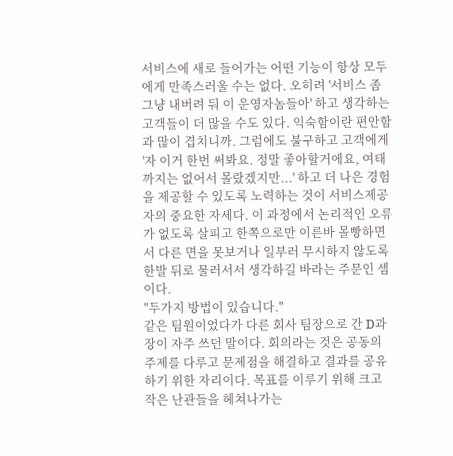서비스에 새로 들어가는 어떤 기능이 항상 모두에게 만족스러울 수는 없다. 오히려 '서비스 좀 그냥 내버려 둬 이 운영자놈들아' 하고 생각하는 고객들이 더 많을 수도 있다. 익숙함이란 편안함과 많이 겹치니까. 그럼에도 불구하고 고객에게 '자 이거 한번 써봐요. 정말 좋아할거에요, 여태까지는 없어서 몰랐겠지만...' 하고 더 나은 경험을 제공할 수 있도록 노력하는 것이 서비스제공자의 중요한 자세다. 이 과정에서 논리적인 오류가 없도록 살피고 한쪽으로만 이른바 몰빵하면서 다른 면을 못보거나 일부러 무시하지 않도록 한발 뒤로 물러서서 생각하길 바라는 주문인 셈이다.
"두가지 방법이 있습니다."
같은 팀원이었다가 다른 회사 팀장으로 간 D과장이 자주 쓰던 말이다. 회의라는 것은 공동의 주제를 다루고 문제점을 해결하고 결과를 공유하기 위한 자리이다. 목표를 이루기 위해 크고 작은 난관들을 헤쳐나가는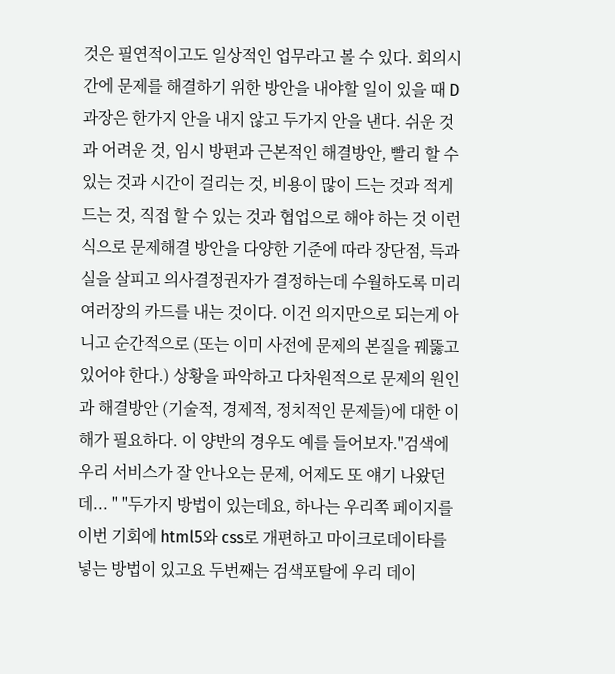것은 필연적이고도 일상적인 업무라고 볼 수 있다. 회의시간에 문제를 해결하기 위한 방안을 내야할 일이 있을 때 D과장은 한가지 안을 내지 않고 두가지 안을 낸다. 쉬운 것과 어려운 것, 임시 방편과 근본적인 해결방안, 빨리 할 수 있는 것과 시간이 걸리는 것, 비용이 많이 드는 것과 적게 드는 것, 직접 할 수 있는 것과 협업으로 해야 하는 것 이런식으로 문제해결 방안을 다양한 기준에 따라 장단점, 득과 실을 살피고 의사결정권자가 결정하는데 수월하도록 미리 여러장의 카드를 내는 것이다. 이건 의지만으로 되는게 아니고 순간적으로 (또는 이미 사전에 문제의 본질을 꿰뚫고 있어야 한다.) 상황을 파악하고 다차원적으로 문제의 원인과 해결방안 (기술적, 경제적, 정치적인 문제들)에 대한 이해가 필요하다. 이 양반의 경우도 예를 들어보자."검색에 우리 서비스가 잘 안나오는 문제, 어제도 또 얘기 나왔던데... " "두가지 방법이 있는데요, 하나는 우리쪽 페이지를 이번 기회에 html5와 css로 개편하고 마이크로데이타를 넣는 방법이 있고요 두번째는 검색포탈에 우리 데이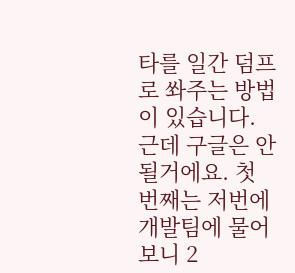타를 일간 덤프로 쏴주는 방법이 있습니다. 근데 구글은 안될거에요. 첫번째는 저번에 개발팀에 물어보니 2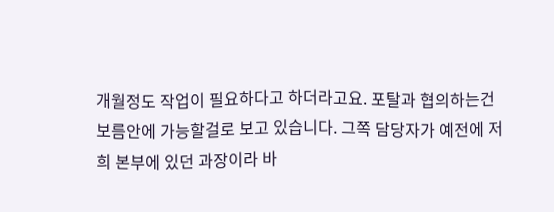개월정도 작업이 필요하다고 하더라고요. 포탈과 협의하는건 보름안에 가능할걸로 보고 있습니다. 그쪽 담당자가 예전에 저희 본부에 있던 과장이라 바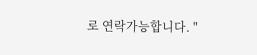로 연락가능합니다. "